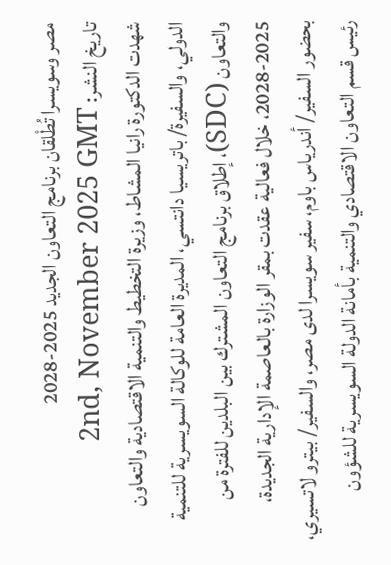مصر وسويسرا تُطْلقان برنامج التعاون الجديد 2025-2028
تاريخ النشر: 2nd, November 2025 GMT
شهدت الدكتورة رانيا المشاط، وزيرة التخطيط والتنمية الاقتصادية والتعاون الدولي، والسفيرة/ باتريسيا دانتسي، المديرة العامة للوكالة السويسرية للتنمية والتعاون (SDC)، إطلاق برنامج التعاون المشترك بين البلدين للفترة من 2025-2028، خلال فعالية عقدت بمقر الوزارة بالعاصمة الإدارية الجديدة، بحضور السفير/ أندرياس باوم، سفير سويسرا لدى مصر، والسفير/ بيترو لاتسيري، رئيس قسم التعاون الاقتصادي والتنمية بأمانة الدولة السويسرية للشؤون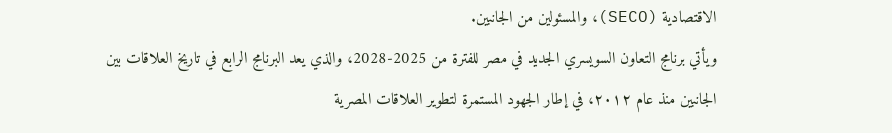الاقتصادية (SECO)، والمسئولين من الجانبين.
ويأتي برنامج التعاون السويسري الجديد في مصر للفترة من 2025-2028، والذي يعد البرنامج الرابع في تاريخ العلاقات بين الجانبين منذ عام ٢٠١٢، في إطار الجهود المستمرة لتطوير العلاقات المصرية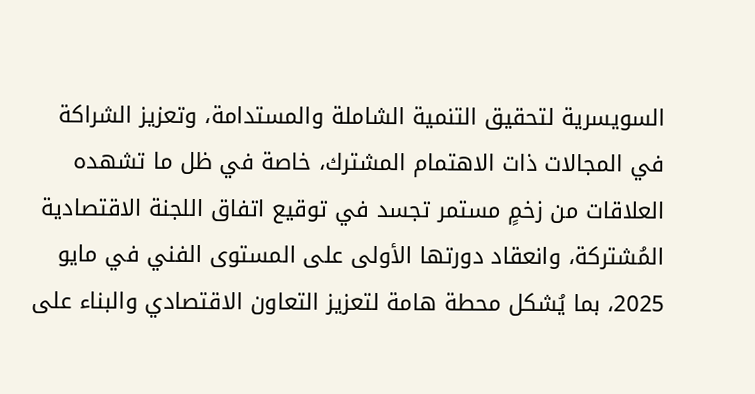السويسرية لتحقيق التنمية الشاملة والمستدامة، وتعزيز الشراكة في المجالات ذات الاهتمام المشترك، خاصة في ظل ما تشهده العلاقات من زخمٍ مستمر تجسد في توقيع اتفاق اللجنة الاقتصادية المُشتركة، وانعقاد دورتها الأولى على المستوى الفني في مايو 2025، بما يُشكل محطة هامة لتعزيز التعاون الاقتصادي والبناء على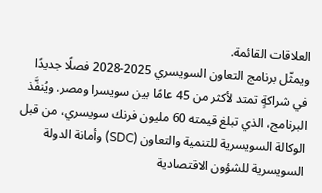العلاقات القائمة.
ويمثّل برنامج التعاون السويسري 2025-2028 فصلًا جديدًا في شراكةٍ تمتد لأكثر من 45 عامًا بين سويسرا ومصر. ويُنفَّذ البرنامج، الذي تبلغ قيمته 60 مليون فرنك سويسري، من قبل الوكالة السويسرية للتنمية والتعاون (SDC) وأمانة الدولة السويسرية للشؤون الاقتصادية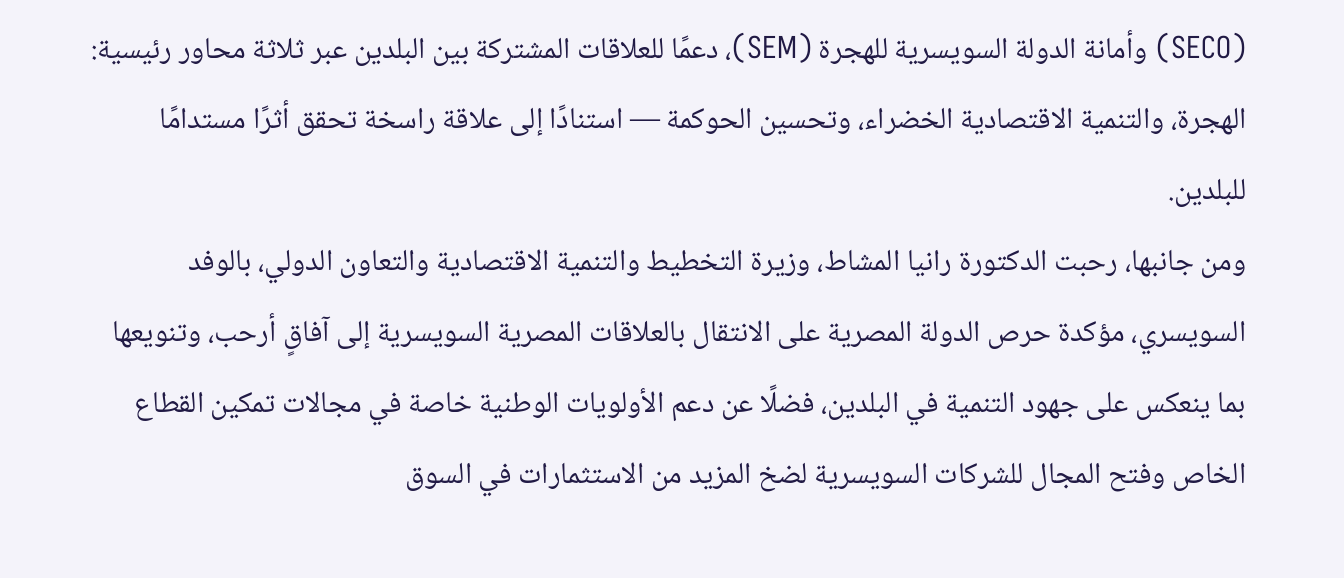(SECO) وأمانة الدولة السويسرية للهجرة (SEM)، دعمًا للعلاقات المشتركة بين البلدين عبر ثلاثة محاور رئيسية: الهجرة، والتنمية الاقتصادية الخضراء، وتحسين الحوكمة — استنادًا إلى علاقة راسخة تحقق أثرًا مستدامًا للبلدين.
ومن جانبها، رحبت الدكتورة رانيا المشاط، وزيرة التخطيط والتنمية الاقتصادية والتعاون الدولي، بالوفد السويسري، مؤكدة حرص الدولة المصرية على الانتقال بالعلاقات المصرية السويسرية إلى آفاقٍ أرحب، وتنويعها بما ينعكس على جهود التنمية في البلدين، فضلًا عن دعم الأولويات الوطنية خاصة في مجالات تمكين القطاع الخاص وفتح المجال للشركات السويسرية لضخ المزيد من الاستثمارات في السوق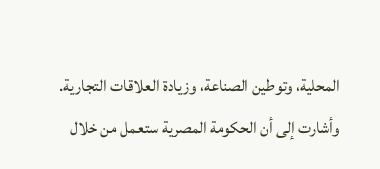المحلية، وتوطين الصناعة، وزيادة العلاقات التجارية.
وأشارت إلى أن الحكومة المصرية ستعمل من خلال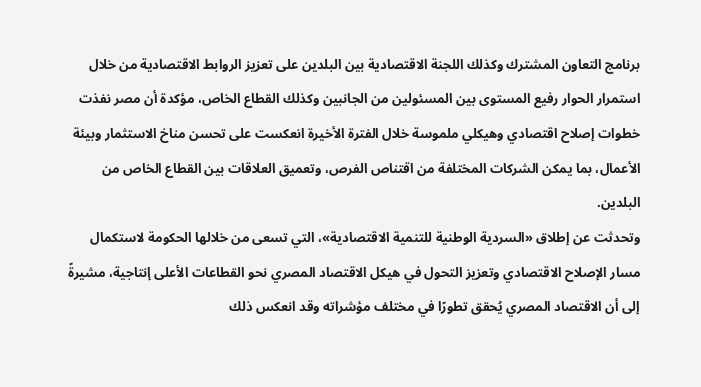برنامج التعاون المشترك وكذلك اللجنة الاقتصادية بين البلدين على تعزيز الروابط الاقتصادية من خلال استمرار الحوار رفيع المستوى بين المسئولين من الجانبين وكذلك القطاع الخاص، مؤكدة أن مصر نفذت خطوات إصلاح اقتصادي وهيكلي ملموسة خلال الفترة الأخيرة انعكست على تحسن مناخ الاستثمار وبيئة الأعمال، بما يمكن الشركات المختلفة من اقتناص الفرص، وتعميق العلاقات بين القطاع الخاص من البلدين.
وتحدثت عن إطلاق «السردية الوطنية للتنمية الاقتصادية»، التي تسعى من خلالها الحكومة لاستكمال مسار الإصلاح الاقتصادي وتعزيز التحول في هيكل الاقتصاد المصري نحو القطاعات الأعلى إنتاجية، مشيرةً إلى أن الاقتصاد المصري يُحقق تطورًا في مختلف مؤشراته وقد انعكس ذلك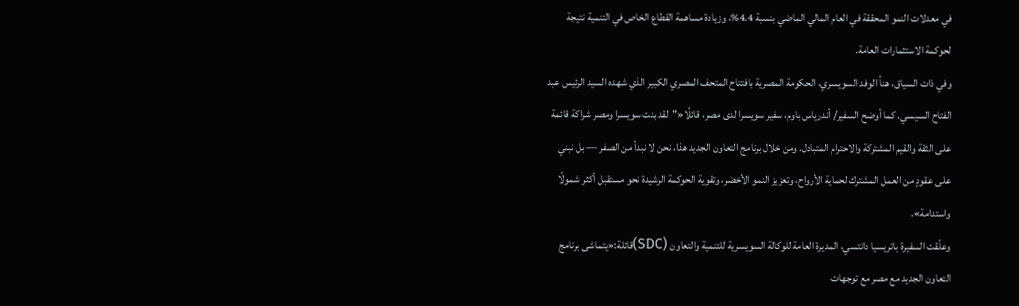في معدلات النمو المحققة في العام المالي الماضي بنسبة 4.4%، وزيادة مساهمة القطاع الخاص في التنمية نتيجة لحوكمة الاستثمارات العامة.
وفي ذات السياق، هنأ الوفد السويسري، الحكومة المصرية بافتتاح المتحف المصري الكبير الذي شهده السيد الرئيس عبد الفتاح السيسي. كما أوضح السفير/ أندرياس باوم، سفير سويسرا لدى مصر، قائلًا«"لقد بنت سويسرا ومصر شراكة قائمة على الثقة والقيم المشتركة والاحترام المتبادل. ومن خلال برنامج التعاون الجديد هذا، نحن لا نبدأ من الصفر — بل نبني على عقودٍ من العمل المشترك لحماية الأرواح، وتعزيز النمو الأخضر، وتقوية الحوكمة الرشيدة نحو مستقبل أكثر شمولًا واستدامة».
وعلّقت السفيرة باتريسيا دانتسي، المديرة العامة للوكالة السويسرية للتنمية والتعاون (SDC)قائلة:«يتماشى برنامج التعاون الجديد مع مصر مع توجهات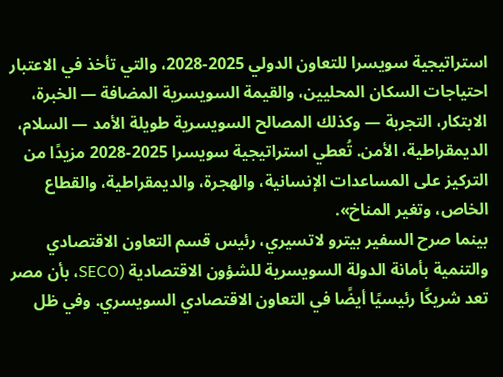استراتيجية سويسرا للتعاون الدولي 2025-2028، والتي تأخذ في الاعتبار احتياجات السكان المحليين، والقيمة السويسرية المضافة — الخبرة، الابتكار، التجربة — وكذلك المصالح السويسرية طويلة الأمد — السلام، الديمقراطية، الأمن. تُعطي استراتيجية سويسرا 2025-2028 مزيدًا من التركيز على المساعدات الإنسانية، والهجرة، والديمقراطية، والقطاع الخاص، وتغير المناخ».
بينما صرح السفير بيترو لاتسيري، رئيس قسم التعاون الاقتصادي والتنمية بأمانة الدولة السويسرية للشؤون الاقتصادية (SECO، بأن مصر تعد شريكًا رئيسيًا أيضًا في التعاون الاقتصادي السويسري. وفي ظل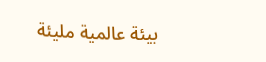بيئة عالمية مليئة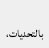بالتحديات،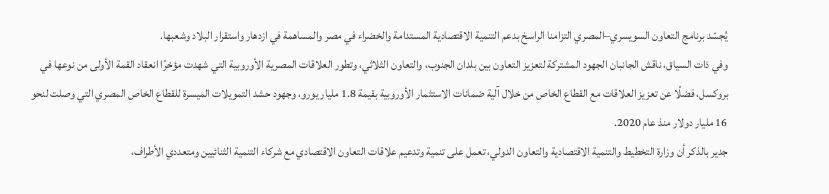يُجسّد برنامج التعاون السويسري–المصري التزامنا الراسخ بدعم التنمية الاقتصادية المستدامة والخضراء في مصر والمساهمة في ازدهار واستقرار البلاد وشعبها.
وفي ذات السياق، ناقش الجانبان الجهود المشتركة لتعزيز التعاون بين بلدان الجنوب، والتعاون الثلاثي، وتطور العلاقات المصرية الأوروبية التي شهدت مؤخرًا انعقاد القمة الأولى من نوعها في بروكسل، فضلًا عن تعزيز العلاقات مع القطاع الخاص من خلال آلية ضمانات الاستثمار الأوروبية بقيمة 1.8 مليار يورو، وجهود حشد التمويلات الميسرة للقطاع الخاص المصري التي وصلت لنحو 16 مليار دولار منذ عام 2020.
جدير بالذكر أن وزارة التخطيط والتنمية الاقتصادية والتعاون الدولي، تعمل على تنمية وتدعيم علاقات التعاون الاقتصادي مع شركاء التنمية الثنائيين ومتعددي الأطراف،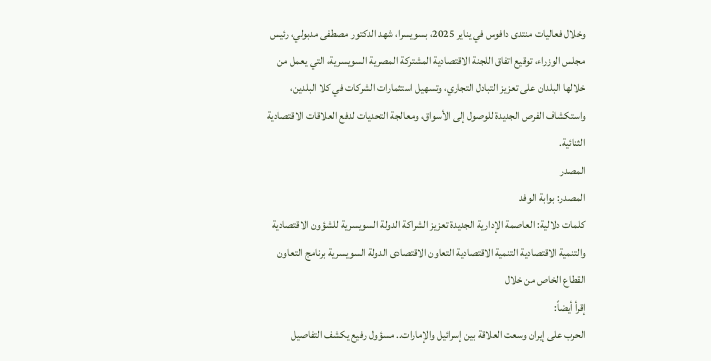وخلال فعاليات منتدى دافوس في يناير 2025، بسويسرا، شهد الدكتور مصطفى مدبولي، رئيس مجلس الوزراء، توقيع اتفاق اللجنة الاقتصادية المشتركة المصرية السويسرية، التي يعمل من خلالها البلدان على تعزيز التبادل التجاري، وتسهيل استثمارات الشركات في كلا البلدين، واستكشاف الفرص الجديدة للوصول إلى الأسواق، ومعالجة التحديات لدفع العلاقات الاقتصادية الثنائية.
المصدر
المصدر: بوابة الوفد
كلمات دلالية: العاصمة الإدارية الجديدة تعزيز الشراكة الدولة السويسرية للشؤون الاقتصادية والتنمیة الاقتصادیة التنمیة الاقتصادیة التعاون الاقتصادی الدولة السویسریة برنامج التعاون القطاع الخاص من خلال
إقرأ أيضاً:
الحرب على إيران وسعت العلاقة بين إسرائيل والإمارات.. مسؤول رفيع يكشف التفاصيل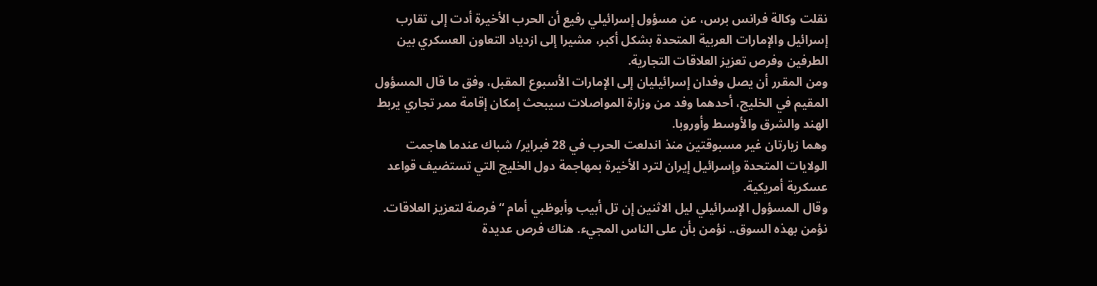نقلت وكالة فرانس برس، عن مسؤول إسرائيلي رفيع أن الحرب الأخيرة أدت إلى تقارب إسرائيل والإمارات العربية المتحدة بشكل أكبر، مشيرا إلى ازدياد التعاون العسكري بين الطرفين وفرص تعزيز العلاقات التجارية.
ومن المقرر أن يصل وفدان إسرائيليان إلى الإمارات الأسبوع المقبل، وفق ما قال المسؤول المقيم في الخليج، أحدهما وفد من وزارة المواصلات سيبحث إمكان إقامة ممر تجاري يربط الهند والشرق والأوسط وأوروبا.
وهما زيارتان غير مسبوقتين منذ اندلعت الحرب في 28 فبراير/ شباك عندما هاجمت الولايات المتحدة وإسرائيل إيران لترد الأخيرة بمهاجمة دول الخليج التي تستضيف قواعد عسكرية أمريكية.
وقال المسؤول الإسرائيلي ليل الاثنين إن تل أبيب وأبوظبي أمام “فرصة لتعزيز العلاقات. نؤمن بهذه السوق.. نؤمن بأن على الناس المجيء. هناك فرص عديدة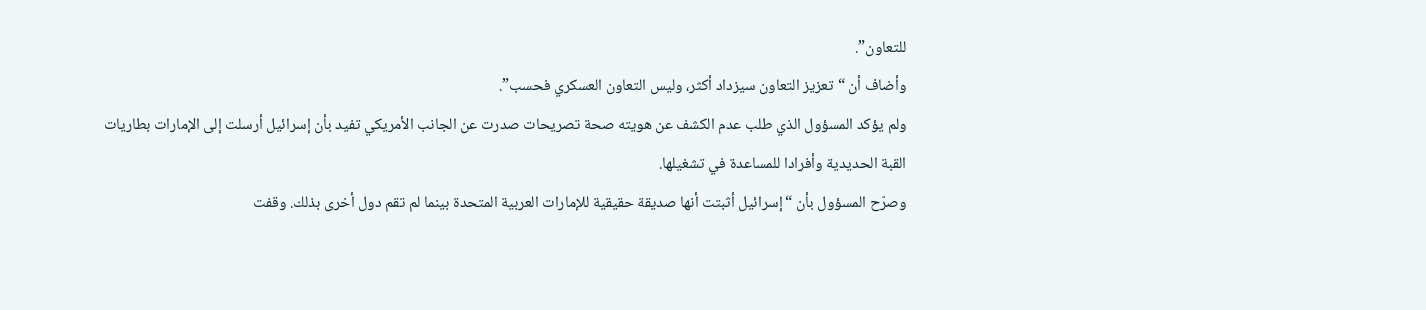للتعاون”.
وأضاف أن “تعزيز التعاون سيزداد أكثر، وليس التعاون العسكري فحسب”.
ولم يؤكد المسؤول الذي طلب عدم الكشف عن هويته صحة تصريحات صدرت عن الجانب الأمريكي تفيد بأن إسرائيل أرسلت إلى الإمارات بطاريات القبة الحديدية وأفرادا للمساعدة في تشغيلها.
وصرّح المسؤول بأن “إسرائيل أثبتت أنها صديقة حقيقية للإمارات العربية المتحدة بينما لم تقم دول أخرى بذلك. وقفت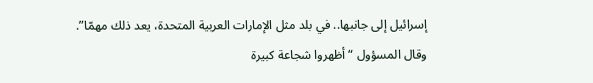إسرائيل إلى جانبها.. في بلد مثل الإمارات العربية المتحدة، يعد ذلك مهمّا”.
وقال المسؤول “أظهروا شجاعة كبيرة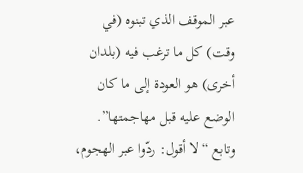عبر الموقف الذي تبنوه (في وقت) كل ما ترغب فيه (بلدان أخرى) هو العودة إلى ما كان الوضع عليه قبل مهاجمتها”.
وتابع “لا أقول: ردّوا عبر الهجوم،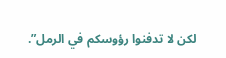لكن لا تدفنوا رؤوسكم في الرمل”.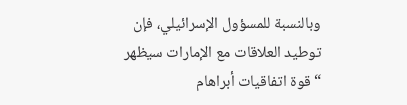وبالنسبة للمسؤول الإسرائيلي، فإن توطيد العلاقات مع الإمارات سيظهر “قوة اتفاقيات أبراهام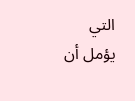التي يؤمل أن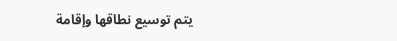يتم توسيع نطاقها وإقامة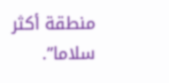منطقة أكثر سلاما”.